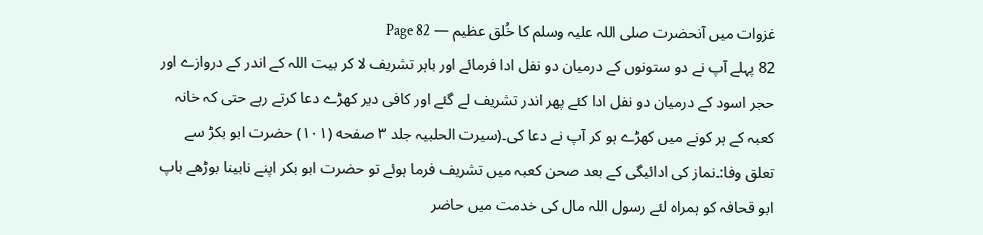غزوات میں آنحضرت صلی اللہ علیہ وسلم کا خُلق عظیم — Page 82
82 پہلے آپ نے دو ستونوں کے درمیان دو نفل ادا فرمائے اور باہر تشریف لا کر بیت اللہ کے اندر کے دروازے اور حجر اسود کے درمیان دو نفل ادا کئے پھر اندر تشریف لے گئے اور کافی دیر کھڑے دعا کرتے رہے حتی کہ خانہ کعبہ کے ہر کونے میں کھڑے ہو کر آپ نے دعا کی۔(سیرت الحلبیہ جلد ۳ صفحه (۱۰۱) حضرت ابو بکڑ سے تعلق وفا:۔نماز کی ادائیگی کے بعد صحن کعبہ میں تشریف فرما ہوئے تو حضرت ابو بکر اپنے نابینا بوڑھے باپ ابو قحافہ کو ہمراہ لئے رسول اللہ مال کی خدمت میں حاضر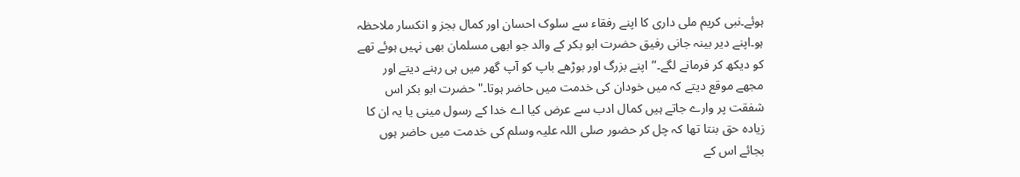ہوئے۔نبی کریم ملی داری کا اپنے رفقاء سے سلوک احسان اور کمال بجز و انکسار ملاحظہ ہو۔اپنے دیر بینہ جانی رفیق حضرت ابو بکر کے والد جو ابھی مسلمان بھی نہیں ہوئے تھے کو دیکھ کر فرمانے لگے۔”اپنے بزرگ اور بوڑھے باپ کو آپ گھر میں ہی رہنے دیتے اور مجھے موقع دیتے کہ میں خودان کی خدمت میں حاضر ہوتا۔" حضرت ابو بکر اس شفقت پر وارے جاتے ہیں کمال ادب سے عرض کیا اے خدا کے رسول مینی یا یہ ان کا زیادہ حق بنتا تھا کہ چل کر حضور صلی اللہ علیہ وسلم کی خدمت میں حاضر ہوں بجائے اس کے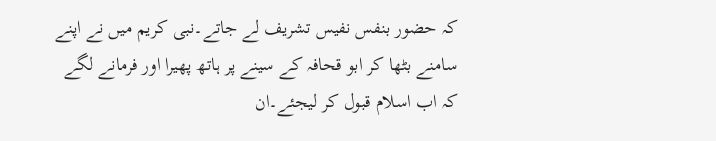کہ حضور بنفس نفیس تشریف لے جاتے۔نبی کریم میں نے اپنے سامنے بٹھا کر ابو قحافہ کے سینے پر ہاتھ پھیرا اور فرمانے لگے کہ اب اسلام قبول کر لیجئے۔ان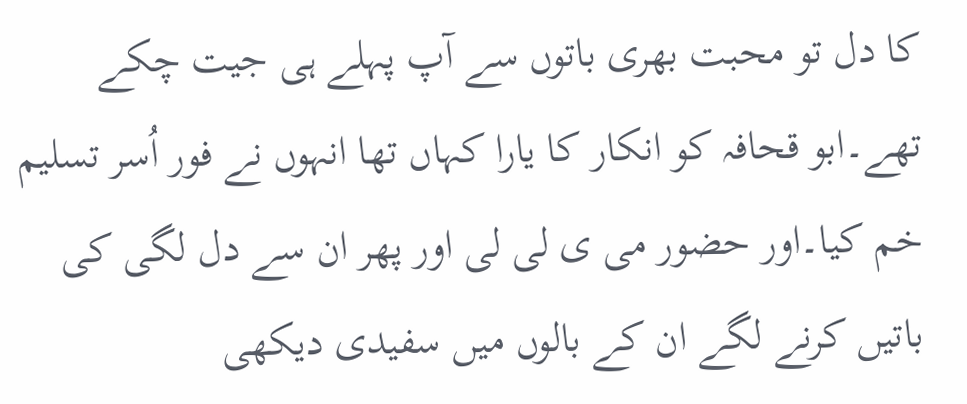کا دل تو محبت بھری باتوں سے آپ پہلے ہی جیت چکے تھے۔ابو قحافہ کو انکار کا یارا کہاں تھا انہوں نے فور اُسر تسلیم خم کیا۔اور حضور می ی لی لی اور پھر ان سے دل لگی کی باتیں کرنے لگے ان کے بالوں میں سفیدی دیکھی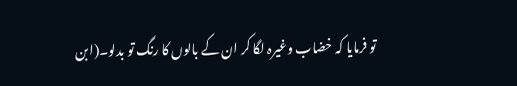تو فرمایا کہ خضاب وغیرہ لگا کر ان کے بالوں کا رنگ تو بدلو۔(ابن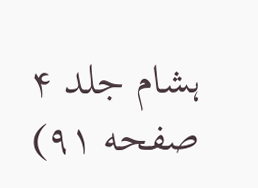ہشام جلد ۴ صفحه ۹۱)